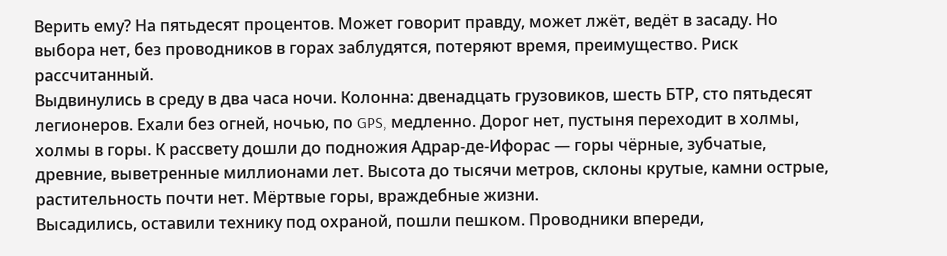Верить ему? На пятьдесят процентов. Может говорит правду, может лжёт, ведёт в засаду. Но выбора нет, без проводников в горах заблудятся, потеряют время, преимущество. Риск рассчитанный.
Выдвинулись в среду в два часа ночи. Колонна: двенадцать грузовиков, шесть БТР, сто пятьдесят легионеров. Ехали без огней, ночью, по GPS, медленно. Дорог нет, пустыня переходит в холмы, холмы в горы. К рассвету дошли до подножия Адрар-де-Ифорас — горы чёрные, зубчатые, древние, выветренные миллионами лет. Высота до тысячи метров, склоны крутые, камни острые, растительность почти нет. Мёртвые горы, враждебные жизни.
Высадились, оставили технику под охраной, пошли пешком. Проводники впереди,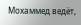Мохаммед ведёт,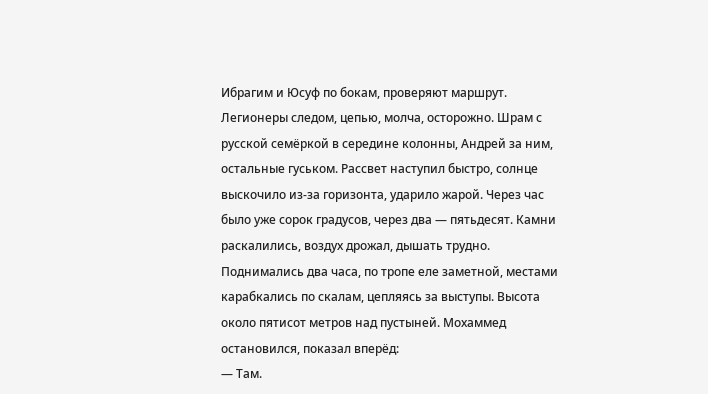Ибрагим и Юсуф по бокам, проверяют маршрут. Легионеры следом, цепью, молча, осторожно. Шрам с русской семёркой в середине колонны, Андрей за ним, остальные гуськом. Рассвет наступил быстро, солнце выскочило из-за горизонта, ударило жарой. Через час было уже сорок градусов, через два — пятьдесят. Камни раскалились, воздух дрожал, дышать трудно.
Поднимались два часа, по тропе еле заметной, местами карабкались по скалам, цепляясь за выступы. Высота около пятисот метров над пустыней. Мохаммед остановился, показал вперёд:
— Там.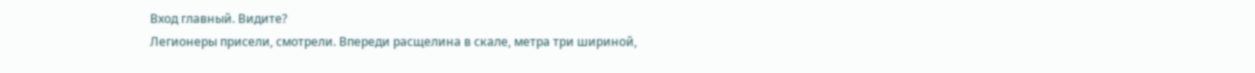Вход главный. Видите?
Легионеры присели, смотрели. Впереди расщелина в скале, метра три шириной,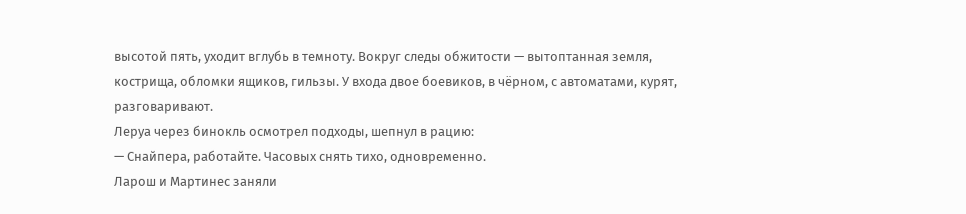высотой пять, уходит вглубь в темноту. Вокруг следы обжитости — вытоптанная земля, кострища, обломки ящиков, гильзы. У входа двое боевиков, в чёрном, с автоматами, курят, разговаривают.
Леруа через бинокль осмотрел подходы, шепнул в рацию:
— Снайпера, работайте. Часовых снять тихо, одновременно.
Ларош и Мартинес заняли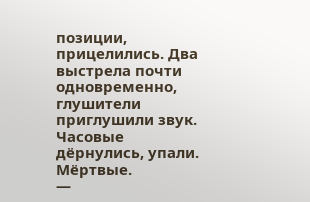позиции, прицелились. Два выстрела почти одновременно, глушители приглушили звук. Часовые дёрнулись, упали. Мёртвые.
—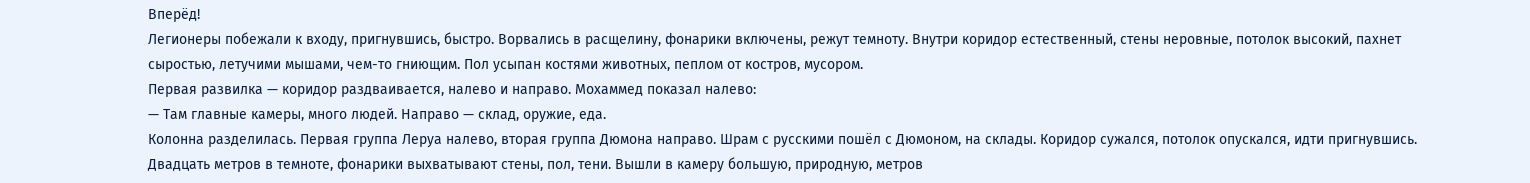Вперёд!
Легионеры побежали к входу, пригнувшись, быстро. Ворвались в расщелину, фонарики включены, режут темноту. Внутри коридор естественный, стены неровные, потолок высокий, пахнет сыростью, летучими мышами, чем-то гниющим. Пол усыпан костями животных, пеплом от костров, мусором.
Первая развилка — коридор раздваивается, налево и направо. Мохаммед показал налево:
— Там главные камеры, много людей. Направо — склад, оружие, еда.
Колонна разделилась. Первая группа Леруа налево, вторая группа Дюмона направо. Шрам с русскими пошёл с Дюмоном, на склады. Коридор сужался, потолок опускался, идти пригнувшись. Двадцать метров в темноте, фонарики выхватывают стены, пол, тени. Вышли в камеру большую, природную, метров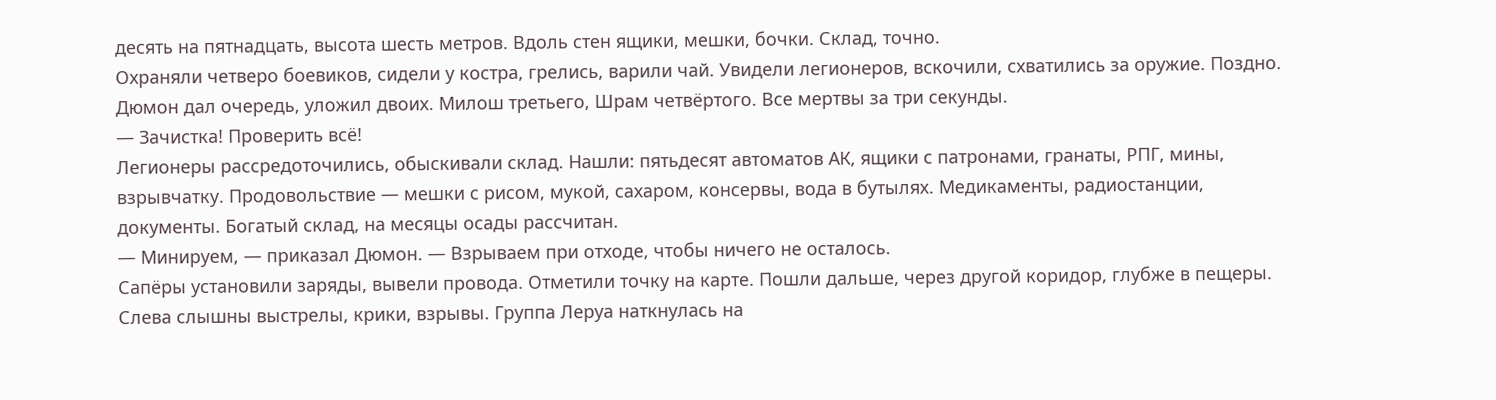десять на пятнадцать, высота шесть метров. Вдоль стен ящики, мешки, бочки. Склад, точно.
Охраняли четверо боевиков, сидели у костра, грелись, варили чай. Увидели легионеров, вскочили, схватились за оружие. Поздно. Дюмон дал очередь, уложил двоих. Милош третьего, Шрам четвёртого. Все мертвы за три секунды.
— Зачистка! Проверить всё!
Легионеры рассредоточились, обыскивали склад. Нашли: пятьдесят автоматов АК, ящики с патронами, гранаты, РПГ, мины, взрывчатку. Продовольствие — мешки с рисом, мукой, сахаром, консервы, вода в бутылях. Медикаменты, радиостанции, документы. Богатый склад, на месяцы осады рассчитан.
— Минируем, — приказал Дюмон. — Взрываем при отходе, чтобы ничего не осталось.
Сапёры установили заряды, вывели провода. Отметили точку на карте. Пошли дальше, через другой коридор, глубже в пещеры.
Слева слышны выстрелы, крики, взрывы. Группа Леруа наткнулась на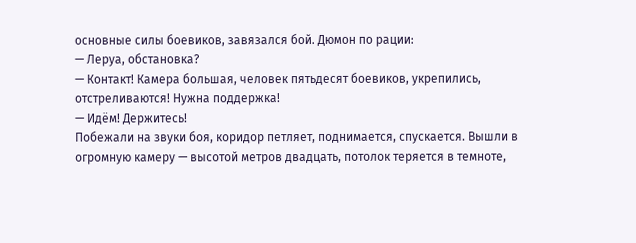основные силы боевиков, завязался бой. Дюмон по рации:
— Леруа, обстановка?
— Контакт! Камера большая, человек пятьдесят боевиков, укрепились, отстреливаются! Нужна поддержка!
— Идём! Держитесь!
Побежали на звуки боя, коридор петляет, поднимается, спускается. Вышли в огромную камеру — высотой метров двадцать, потолок теряется в темноте,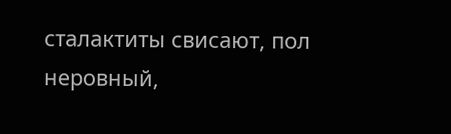сталактиты свисают, пол неровный,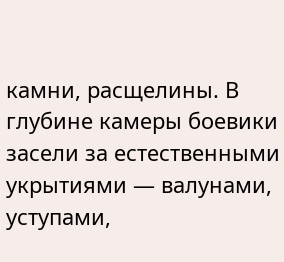камни, расщелины. В глубине камеры боевики засели за естественными укрытиями — валунами, уступами,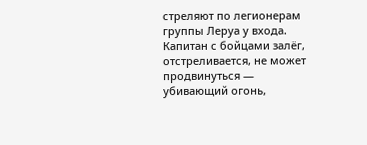стреляют по легионерам группы Леруа у входа. Капитан с бойцами залёг, отстреливается, не может продвинуться — убивающий огонь,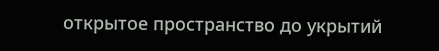открытое пространство до укрытий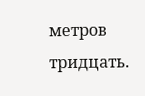метров тридцать.